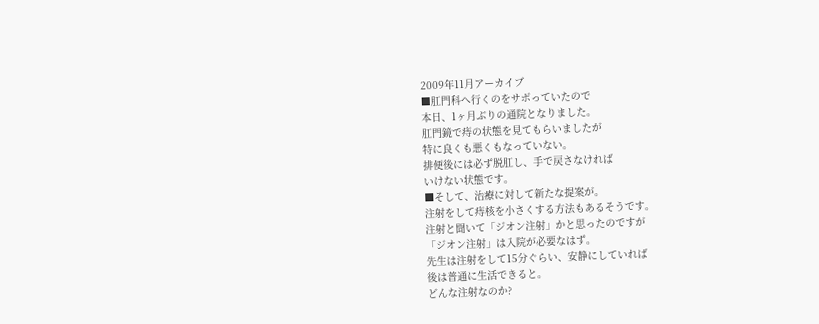2009年11月アーカイブ
■肛門科へ行くのをサボっていたので
本日、1ヶ月ぶりの通院となりました。
肛門鏡で痔の状態を見てもらいましたが
特に良くも悪くもなっていない。
排便後には必ず脱肛し、手で戻さなければ
いけない状態です。
■そして、治療に対して新たな提案が。
注射をして痔核を小さくする方法もあるそうです。
注射と聞いて「ジオン注射」かと思ったのですが
「ジオン注射」は入院が必要なはず。
先生は注射をして15分ぐらい、安静にしていれば
後は普通に生活できると。
どんな注射なのか?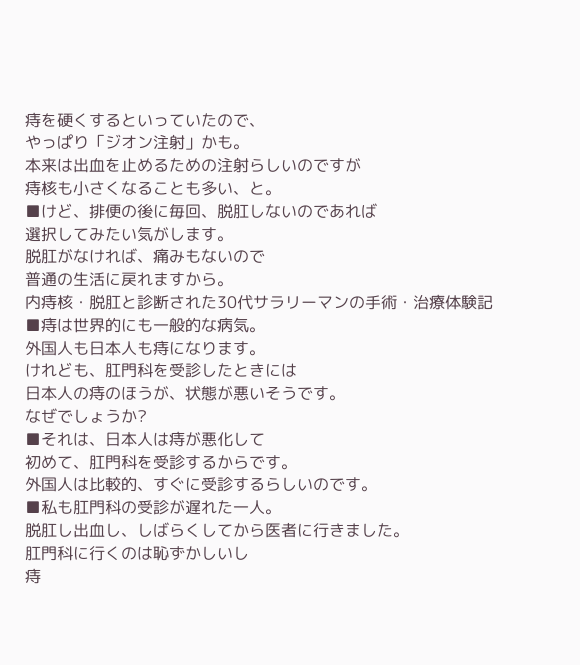痔を硬くするといっていたので、
やっぱり「ジオン注射」かも。
本来は出血を止めるための注射らしいのですが
痔核も小さくなることも多い、と。
■けど、排便の後に毎回、脱肛しないのであれば
選択してみたい気がします。
脱肛がなければ、痛みもないので
普通の生活に戻れますから。
内痔核・脱肛と診断された30代サラリーマンの手術・治療体験記
■痔は世界的にも一般的な病気。
外国人も日本人も痔になります。
けれども、肛門科を受診したときには
日本人の痔のほうが、状態が悪いそうです。
なぜでしょうか?
■それは、日本人は痔が悪化して
初めて、肛門科を受診するからです。
外国人は比較的、すぐに受診するらしいのです。
■私も肛門科の受診が遅れた一人。
脱肛し出血し、しばらくしてから医者に行きました。
肛門科に行くのは恥ずかしいし
痔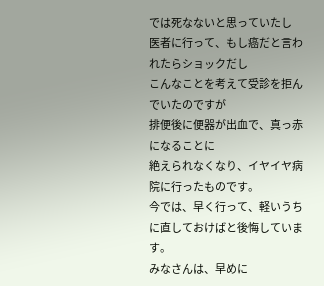では死なないと思っていたし
医者に行って、もし癌だと言われたらショックだし
こんなことを考えて受診を拒んでいたのですが
排便後に便器が出血で、真っ赤になることに
絶えられなくなり、イヤイヤ病院に行ったものです。
今では、早く行って、軽いうちに直しておけばと後悔しています。
みなさんは、早めに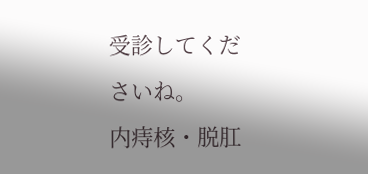受診してくださいね。
内痔核・脱肛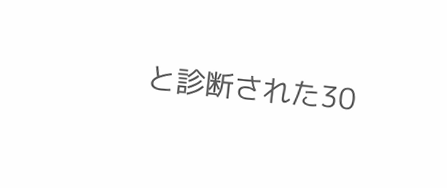と診断された30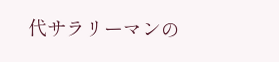代サラリーマンの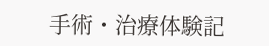手術・治療体験記